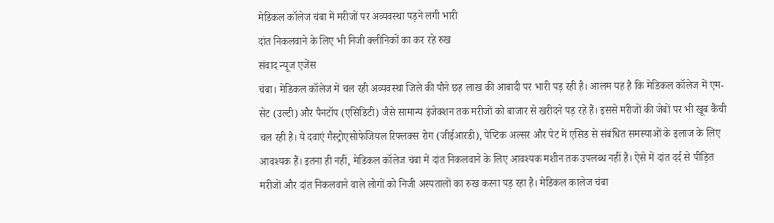मेडिकल कॉलेज चंबा में मरीजों पर अव्यवस्था पड़ने लगी भारी
दांत निकलवाने के लिए भी निजी क्लीनिकों का कर रहे रुख
संवाद न्यूज एजेंस
चंबा। मेडिकल कॉलेज में चल रही अव्यवस्था जिले की पौने छह लाख की आबादी पर भारी पड़ रही है। आलम यह है कि मेडिकल कॉलेज में एम-सेट (उल्टी) और पैनटॉप (एसिडिटी) जैसे सामान्य इंजेक्शन तक मरीजों को बाजार से खरीदने पड़ रहे हैं। इससे मरीजों की जेबों पर भी खूब कैंची चल रही है। ये दवाएं गैस्ट्रोएसोफेजियल रिफ्लक्स रोग (जीईआरडी), पेप्टिक अल्सर और पेट में एसिड से संबंधित समस्याओं के इलाज के लिए आवश्यक हैं। इतना ही नहीं, मेडिकल कॉलेज चंबा में दांत निकलवाने के लिए आवश्यक मशीन तक उपलब्ध नहीं है। ऐसे में दांत दर्द से पीड़ित मरीजों और दांत निकलवाने वाले लोगों को निजी अस्पतालों का रुख करना पड़ रहा है। मेडिकल कालेज चंबा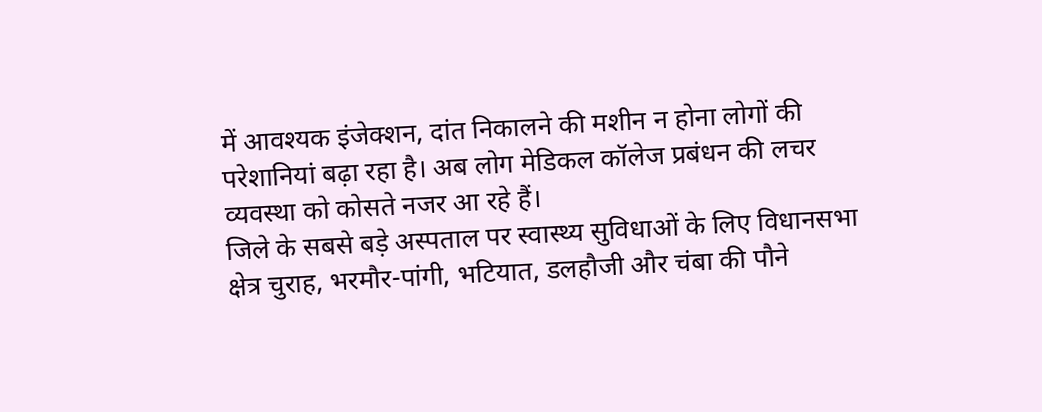में आवश्यक इंजेक्शन, दांत निकालने की मशीन न होना लोगों की परेशानियां बढ़ा रहा है। अब लोग मेडिकल कॉलेज प्रबंधन की लचर व्यवस्था को कोसते नजर आ रहे हैं।
जिले के सबसे बड़े अस्पताल पर स्वास्थ्य सुविधाओं के लिए विधानसभा क्षेत्र चुराह, भरमौर-पांगी, भटियात, डलहौजी और चंबा की पौने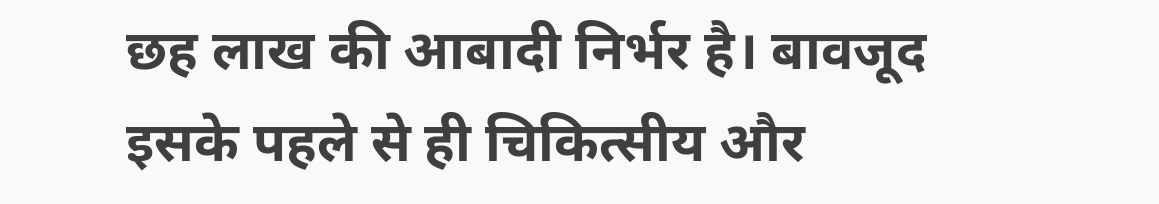छह लाख की आबादी निर्भर है। बावजूद इसके पहले से ही चिकित्सीय और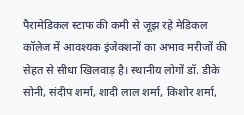पैरामेडिकल स्टाफ की कमी से जूझ रहे मेडिकल कॉलेज में आवश्यक इंजेक्शनों का अभाव मरीजों की सेहत से सीधा खिलवाड़ है। स्थानीय लोगों डॉ. डीके सोनी, संदीप शर्मा, शादी लाल शर्मा, किशोर शर्मा,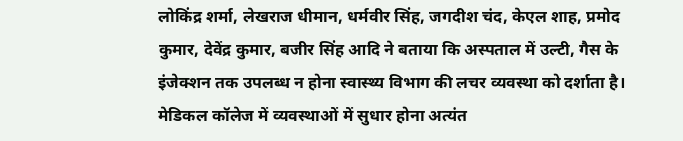लोकिंद्र शर्मा, लेखराज धीमान, धर्मवीर सिंह, जगदीश चंद, केएल शाह, प्रमोद कुमार, देवेंद्र कुमार, बजीर सिंह आदि ने बताया कि अस्पताल में उल्टी, गैस के इंजेक्शन तक उपलब्ध न होना स्वास्थ्य विभाग की लचर व्यवस्था को दर्शाता है। मेडिकल कॉलेज में व्यवस्थाओं में सुधार होना अत्यंत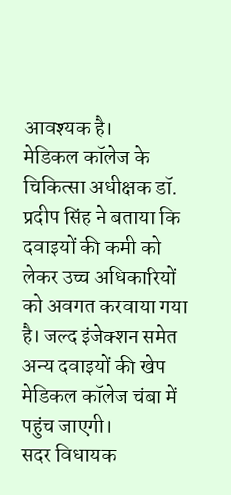आवश्यक है।
मेडिकल कॉलेज के चिकित्सा अधीक्षक डॉ. प्रदीप सिंह ने बताया कि दवाइयों की कमी को लेकर उच्च अधिकारियों को अवगत करवाया गया है। जल्द इंजेक्शन समेत अन्य दवाइयों की खेप मेडिकल कॉलेज चंबा में पहुंच जाएगी।
सदर विधायक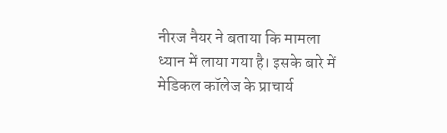नीरज नैयर ने बताया कि मामला ध्यान में लाया गया है। इसके बारे में मेडिकल कॉलेज के प्राचार्य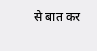से बात कर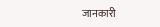जानकारी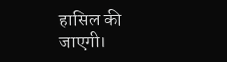हासिल की जाएगी।